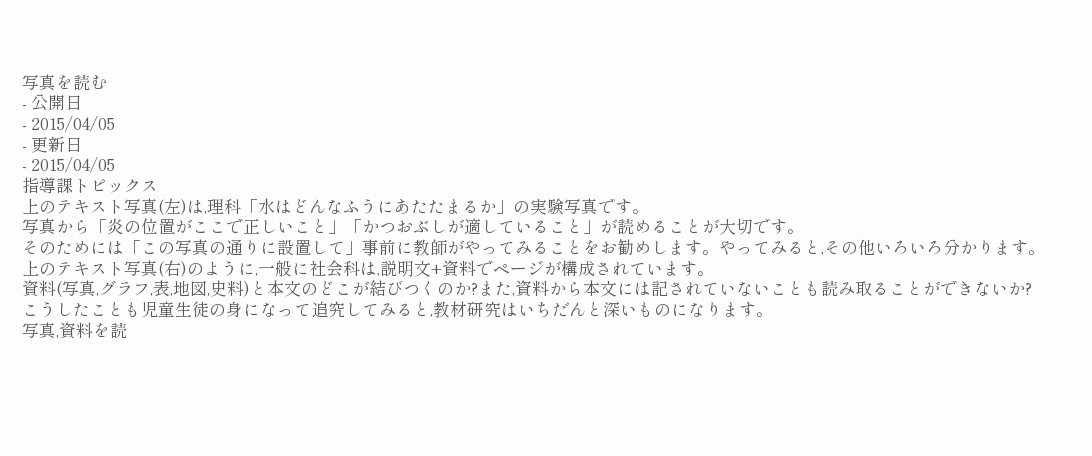写真を読む
- 公開日
- 2015/04/05
- 更新日
- 2015/04/05
指導課トピックス
上のテキスト写真(左)は,理科「水はどんなふうにあたたまるか」の実験写真です。
写真から「炎の位置がここで正しいこと」「かつおぶしが適していること」が読めることが大切です。
そのためには「この写真の通りに設置して」事前に教師がやってみることをお勧めします。やってみると,その他いろいろ分かります。
上のテキスト写真(右)のように,一般に社会科は,説明文+資料でページが構成されています。
資料(写真,グラフ,表,地図,史料)と本文のどこが結びつくのか?また,資料から本文には記されていないことも読み取ることができないか?
こうしたことも児童生徒の身になって追究してみると,教材研究はいちだんと深いものになります。
写真,資料を読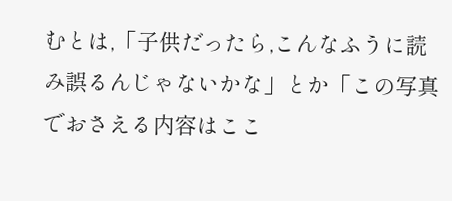むとは,「子供だったら,こんなふうに読み誤るんじゃないかな」とか「この写真でおさえる内容はここ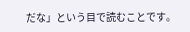だな」という目で読むことです。